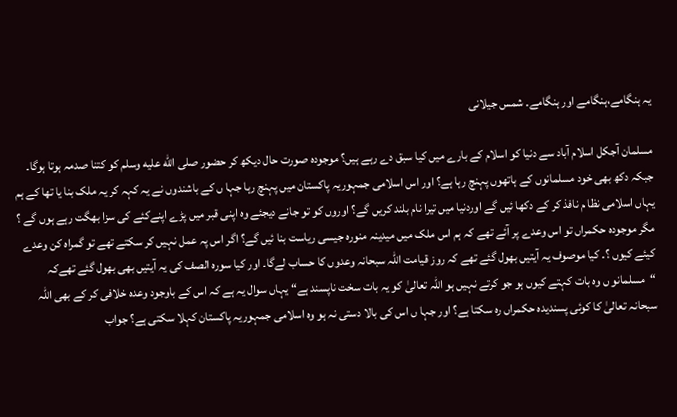یہ ہنگامے،ہنگامے اور ہنگامے۔ شمس جیلانی

مسلمان آجکل اسلام آباد سے دنیا کو اسلام کے بارے میں کیا سبق دے رہے ہیں؟ موجودہ صورت حال دیکھ کر حضور صلى الله عليه وسلم کو کتنا صدمہ ہوتا ہوگا۔ جبکہ دکھ بھی خود مسلمانوں کے ہاتھوں پہنچ رہا ہے؟ اور اس اسلامی جمہوریہ پاکستان میں پہنچ رہا جہا ں کے باشندوں نے یہ کہہ کر یہ ملک بنا یا تھا کے ہم یہاں اسلامی نظا م نافذ کر کے دکھا ئیں گے اوردنیا میں تیرا نام بلند کریں گے؟ اوروں کو تو جانے دیجئے وہ اپنی قبر میں پڑے اپنےکئے کی سزا بھگت رہے ہوں گے ؟ مگر موجودہ حکمراں تو اس وعدے پر آئے تھے کہ ہم اس ملک میں میدینہ منورہ جیسی ریاست بنا ئیں گے؟ اگر اس پہ عمل نہیں کر سکتے تھے تو گمراہ کن وعدے کیئے کیوں ؟۔ کیا موصوف یہ آیتیں بھول گئے تھے کہ روز قیامت اللہ سبحانہ وعدوں کا حساب لےگا۔ اور کیا سورہ الصف کی یہ آیتیں بھی بھول گئے تھےکہ “مسلمانو ں وہ بات کہتے کیوں ہو جو کرتے نہیں ہو اللہ تعالیٰ کو یہ بات سخت ناپسند ہے“ یہاں سوال یہ ہے کہ اس کے باوجود وعدہ خلافی کر کے بھی اللہ سبحانہ تعالیٰ کا کوئی پسندیدہ حکمراں رہ سکتا ہے؟ اور جہا ں اس کی بالا دستی نہ ہو وہ اسلامی جمہوریہ پاکستان کہلا سکتی ہے؟ جواب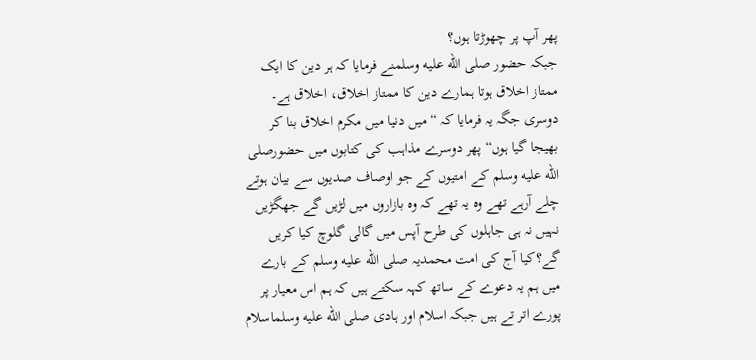پھر آپ پر چھوڑتا ہوں؟
جبکہ حضور صلى الله عليه وسلمنے فرمایا کہ ہر دین کا ایک ممتاز اخلاق ہوتا ہمارے دین کا ممتاز اخلاق، اخلاق ہے۔ دوسری جگہ یہ فرمایا کہ “ میں دنیا میں مکرم اخلاق بنا کر بھیجا گیا ہوں“ پھر دوسرے مذاہب کی کتابوں میں حضورصلى الله عليه وسلم کے امتیوں کے جو اوصاف صدیوں سے بیان ہوتے چلے آرہے تھے وہ یہ تھے کہ وہ بازاروں میں لڑیں گے جھگڑیں نہیں نہ ہی جاہلوں کی طرح آپس میں گالی گلوچ کیا کریں گے؟کیا آج کی امت محمدیہ صلى الله عليه وسلم کے بارے میں ہم یہ دعوے کے ساتھ کہہ سکتے ہیں کہ ہم اس معیار پر پورے اتر تے ہیں جبکہ اسلام اور ہادی صلى الله عليه وسلماسلام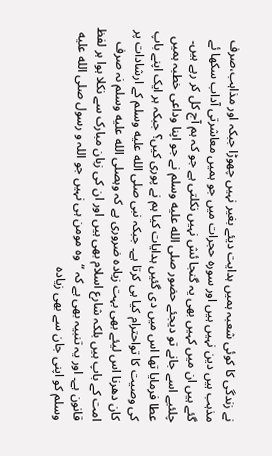نے زندگی کا کوئی شعبہ ہمیں ہدایت دیئے بغیر نہیں چھوڑا جبکہ اور مذاہب،صرف مذہب ہیں دین نہیں ہیں اور سورہ حجرات میں جو ہمیں معاشرتی آداب سکھا ئے گئے ہیں ان میں کہیں بھی یہ گنجا ئش نہیں نکلتی ہے جو کہ ہم آج کل کر رہے ہیں۔ چلئیے اسے جانے تو دیجئے حضور صلى الله عليه وسلم نے جو اپنا وداعی خطبہ ہمیں عطا فرمایا تھا اس میں دی گئیں ہدایات کیا ہم نے پوری کیں؟ جبکہ ہر ایک اپنے باپ کی وصیت کا تواحترام کیا ہی کرتا ہے۔ جبکہ نبی صلى الله عليه وسلم کے ارشادات پر کان دھرنا اس لیئے بھی بہت زیادہ ضروری ہے کہ وہصلى الله عليه وسلم نہ صرف امت کے باپ ہیں بلکہ شارع اسلام بھی ہیں اور ان کی زبان مبارک سے نکلا ہوا ہر لفظ قانون ہے۔ اور یہ تنبیہ بھی ہے کہ “ وہ مومن ہی نہیں جو اللہ و رسول صلى الله عليه وسلم کو اپنی جان سے بھی زیادہ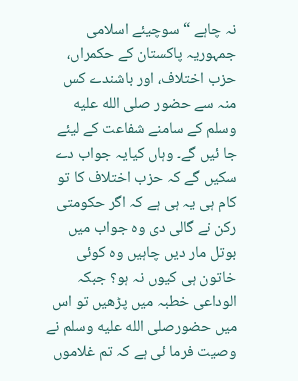نہ چاہے “ سوچیئے اسلامی جمہوریہ پاکستان کے حکمراں، حزب اختلاف، اور باشندے کس منہ سے حضور صلى الله عليه وسلم کے سامنے شفاعت کے لیئے جا ئیں گے۔ وہاں کیایہ جواب دے سکیں گے کہ حزب اختلاف کا تو کام ہی یہ ہی ہے کہ اگر حکومتی رکن نے گالی دی وہ جواب میں بوتل مار دیں چاہیں وہ کوئی خاتون ہی کیوں نہ ہو؟ جبکہ الوداعی خطبہ میں پڑھیں تو اس میں حضورصلى الله عليه وسلم نے وصیت فرما ئی ہے کہ تم غلاموں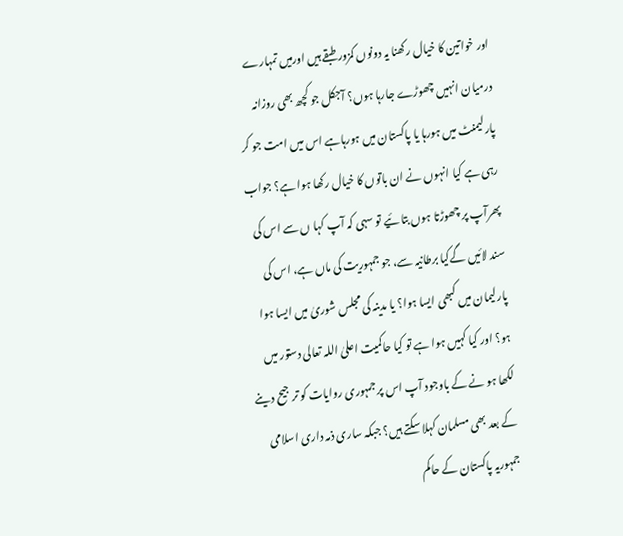اور خواتین کا خیال رکھنا یہ دونوں کمزور طبقے ہیں اورمیں تمہارے درمیان انہیں چھوڑے جارہا ہوں؟ آجکل جو کچھ بھی روزانہ پارلیمنٹ میں ہورہا یا پاکستان میں ہورہاہے اس میں امت جو کر رہی ہے کیا انہوں نے ان باتوں کا خیال رکھا ہوا ہے؟ جواب پھرآپ پر چھوڑتا ہوں بتا ئیے تو سہی کہ آپ کہا ں سے اس کی سند لائیں گےکیا برطانیہ سے، جو جمہوریت کی ماں ہے، اس کی پارلیمان میں کبھی ایسا ہوا؟ یا مدینہ کی مجلس شوریٰ میں ایسا ہوا ہو؟ اور کیا کہیں ہوا ہے تو کیا حاکمیت اعلیٰ اللہ تعالی دستور میں لکھا ہو نے کے باوجود آپ اس پر جمہوری روایات کو تر جیح دینے کے بعد بھی مسلمان کہلا سکتے ہیں؟ جبکہ ساری ذمہ داری اسلامی جمہوریہ پاکستان کے حاکم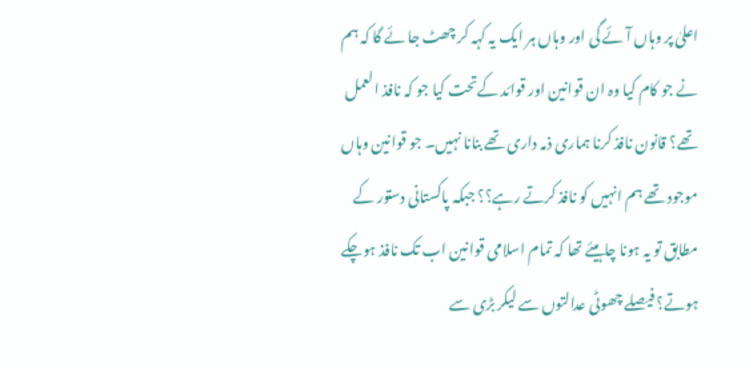اعلیٰ پر وہاں آئے گی اور وہاں ہر ایک یہ کہہ کر چھٹ جا ئے گا کہ ہم نے جو کام کیا وہ ان قوانین اور قوائد کےتحت کیا جو کہ نافذ العمل تھے؟ قانون نافذ کرنا ہماری ذمہ داری تھے بنانا نہیں۔ جو قوانین وہاں موجود تھے ہم انہیں کو نافذ کرتے رہے؟؟ جبکہ پاکستانی دستور کے مطابق تو یہ ہونا چاہیئے تھا کہ تمام اسلامی قوانین اب تک نافذ ہوچکے ہوتے؟ فیصلے چھوٹی عدالتوں سے لیکر بڑی سے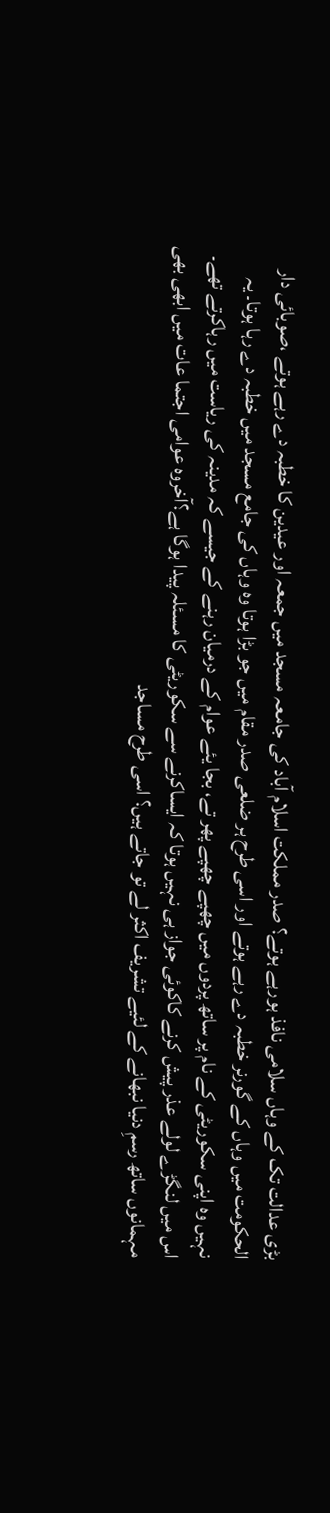بڑی عدالت تک کے وہاں سلامی نافذ ہورہے ہوتے؟ صدر مملکت اسلام آباد کی جامعہ مسجد میں جمعہ اور عیدین کا خطبہ دے رہے ہوتے ،صوبائی دار الحکومت میں وہاں کے گورنر خطبہ دے رہے ہوتے اور اسی طرح ہر ضلعی صدر مقام میں جو بڑا ہوتا وہ وہاں کی جامع مسجد میں خطبہ دے رہا ہوتا۔ یہ نہیں وہ اپنی سکوریٹی کے نام پر ساتھ پردوں میں چھپے چھپے پھر تے، بجا یئے عوام کے درمیان رہنے کے جیسے کہ مدینہ کی ریاست میں رہاکرتے تھے۔ اس میں لنگڑے لولے عذر پیش کرنے کاکوئی جواز ہی نہیں ہوتا کہ ایساکرنے سے سکوریٹی کا مسئلہ پیدا ہوگا ہے؟آخروہ عوامی اجتما عات میں ابھی بھی مہمانوں ساتھ رسمِ دنیا نبھانے کے لئیے تشریف اکثر لے تو جاتے ہیں؟ اسی طرح مساجد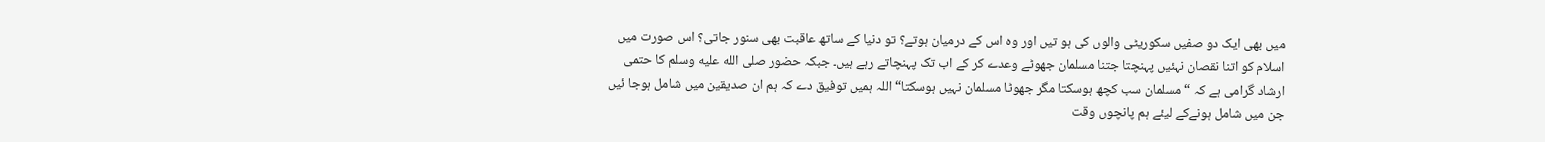میں بھی ایک دو صفیں سکوریٹی والوں کی ہو تیں اور وہ اس کے درمیان ہوتے؟ تو دنیا کے ساتھ عاقبت بھی سنور جاتی؟ اس صورت میں اسلام کو اتنا نقصان نہئیں پہنچتا جتنا مسلمان جھوٹے وعدے کر کے اب تک پہنچاتے رہے ہیں۔ جبکہ حضور صلى الله عليه وسلم کا حتمی ارشاد گرامی ہے کہ “ مسلمان سب کچھ ہوسکتا مگر جھوٹا مسلمان نہیں ہوسکتا“ اللہ ہمیں توفیق دے کہ ہم ان صدیقین میں شامل ہوجا ئیں جن میں شامل ہونےکے لیئے ہم پانچوں وقت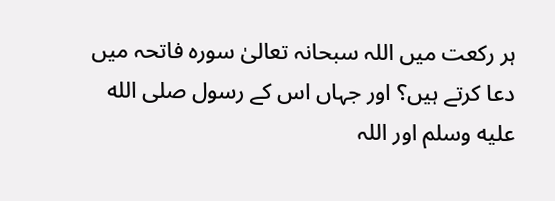ہر رکعت میں اللہ سبحانہ تعالیٰ سورہ فاتحہ میں دعا کرتے ہیں؟ اور جہاں اس کے رسول صلى الله عليه وسلم اور اللہ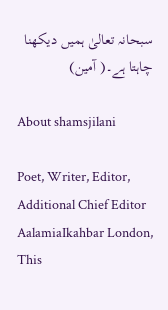سبحانہ تعالیٰ ہمیں دیکھنا چاہتا ہے۔( آمین)

About shamsjilani

Poet, Writer, Editor, Additional Chief Editor AalamiaIkahbar London,
This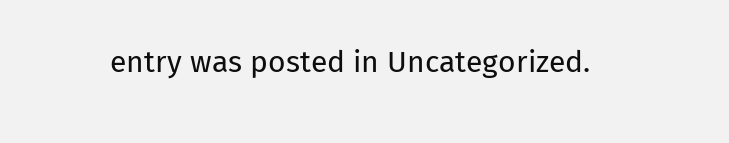entry was posted in Uncategorized.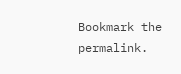Bookmark the permalink.